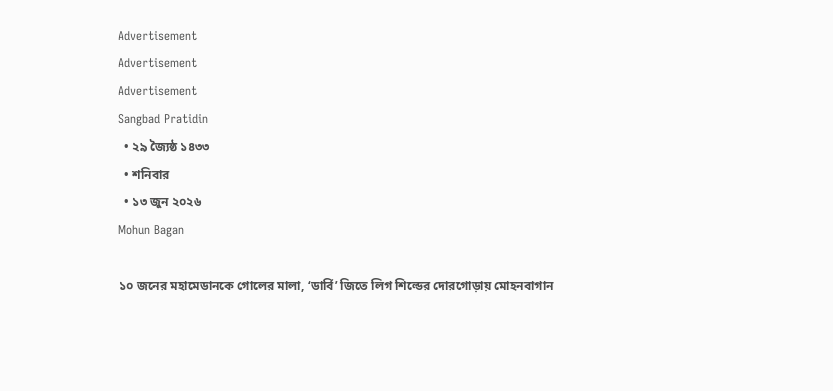Advertisement
Advertisement
Advertisement
Sangbad Pratidin
  • ২৯ জ্যৈষ্ঠ ১৪৩৩
  • শনিবার
  • ১৩ জুন ২০২৬
Mohun Bagan

১০ জনের মহামেডানকে গোলের মালা, ‘ডার্বি’ জিতে লিগ শিল্ডের দোরগোড়ায় মোহনবাগান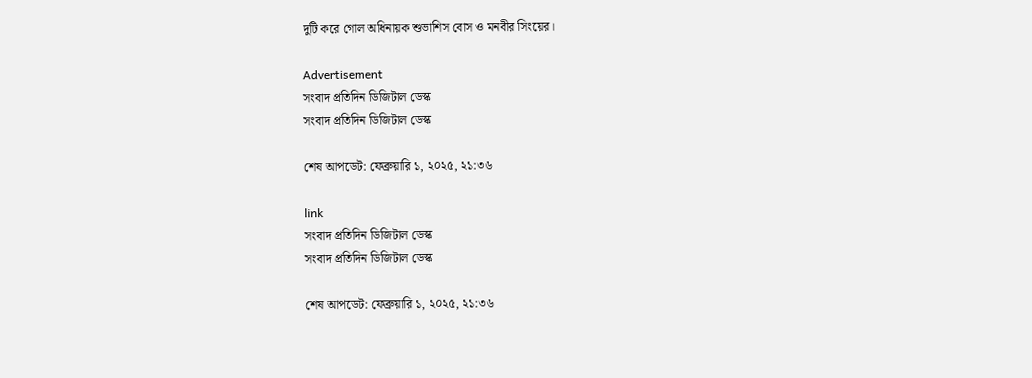দুটি করে গোল অধিনায়ক শুভাশিস বোস ও মনবীর সিংয়ের।

Advertisement
সংবাদ প্রতিদিন ডিজিটাল ডেস্ক
সংবাদ প্রতিদিন ডিজিটাল ডেস্ক

শেষ আপডেট: ফেব্রুয়ারি ১, ২০২৫, ২১:৩৬

link
সংবাদ প্রতিদিন ডিজিটাল ডেস্ক
সংবাদ প্রতিদিন ডিজিটাল ডেস্ক

শেষ আপডেট: ফেব্রুয়ারি ১, ২০২৫, ২১:৩৬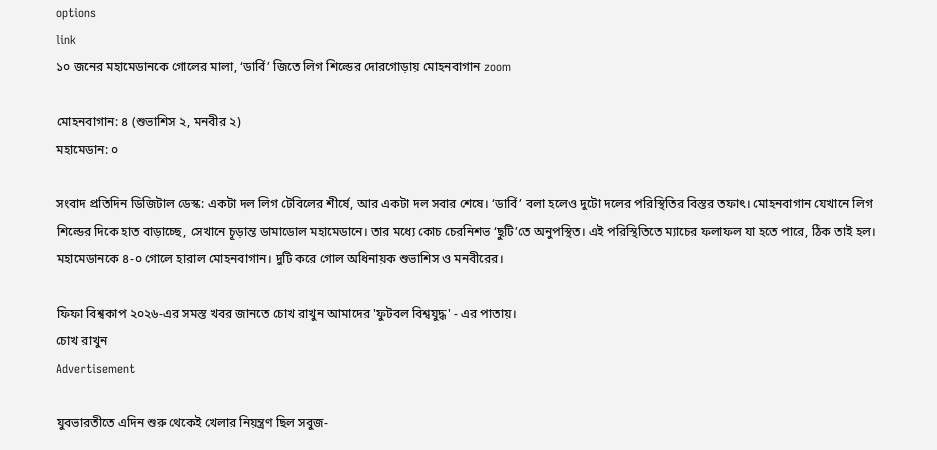options
link
১০ জনের মহামেডানকে গোলের মালা, ‘ডার্বি’ জিতে লিগ শিল্ডের দোরগোড়ায় মোহনবাগান zoom

মোহনবাগান: ৪ (শুভাশিস ২, মনবীর ২)
মহামেডান: ০

সংবাদ প্রতিদিন ডিজিটাল ডেস্ক: একটা দল লিগ টেবিলের শীর্ষে, আর একটা দল সবার শেষে। ‘ডার্বি’ বলা হলেও দুটো দলের পরিস্থিতির বিস্তর তফাৎ। মোহনবাগান যেখানে লিগ শিল্ডের দিকে হাত বাড়াচ্ছে, সেখানে চূড়ান্ত ডামাডোল মহামেডানে। তার মধ্যে কোচ চেরনিশভ ‘ছুটি’তে অনুপস্থিত। এই পরিস্থিতিতে ম্যাচের ফলাফল যা হতে পারে, ঠিক তাই হল। মহামেডানকে ৪-০ গোলে হারাল মোহনবাগান। দুটি করে গোল অধিনায়ক শুভাশিস ও মনবীরের।

ফিফা বিশ্বকাপ ২০২৬-এর সমস্ত খবর জানতে চোখ রাখুন আমাদের 'ফুটবল বিশ্বযুদ্ধ' - এর পাতায়।
চোখ রাখুন
Advertisement

যুবভারতীতে এদিন শুরু থেকেই খেলার নিয়ন্ত্রণ ছিল সবুজ-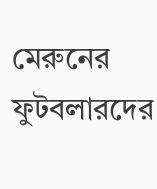মেরুনের ফুটবলারদের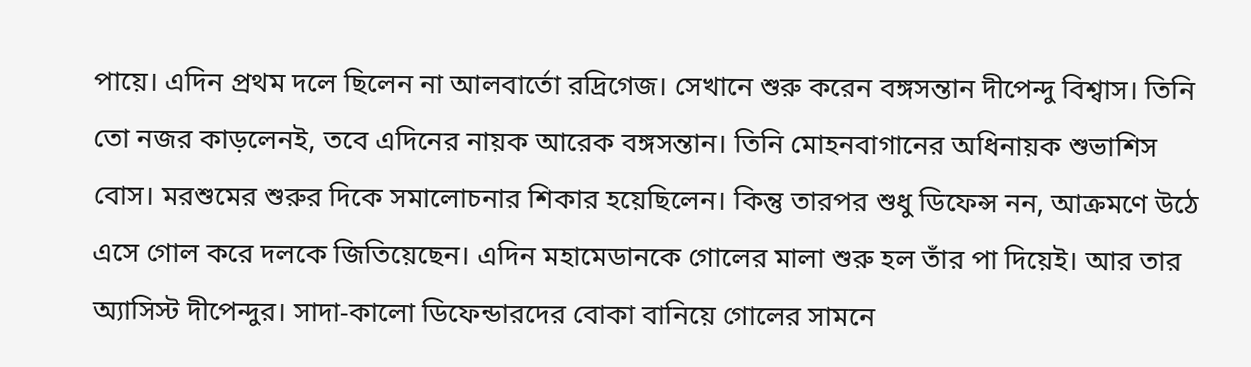পায়ে। এদিন প্রথম দলে ছিলেন না আলবার্তো রদ্রিগেজ। সেখানে শুরু করেন বঙ্গসন্তান দীপেন্দু বিশ্বাস। তিনি তো নজর কাড়লেনই, তবে এদিনের নায়ক আরেক বঙ্গসন্তান। তিনি মোহনবাগানের অধিনায়ক শুভাশিস বোস। মরশুমের শুরুর দিকে সমালোচনার শিকার হয়েছিলেন। কিন্তু তারপর শুধু ডিফেন্স নন, আক্রমণে উঠে এসে গোল করে দলকে জিতিয়েছেন। এদিন মহামেডানকে গোলের মালা শুরু হল তাঁর পা দিয়েই। আর তার অ্যাসিস্ট দীপেন্দুর। সাদা-কালো ডিফেন্ডারদের বোকা বানিয়ে গোলের সামনে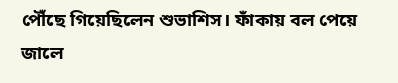পৌঁছে গিয়েছিলেন শুভাশিস। ফাঁকায় বল পেয়ে জালে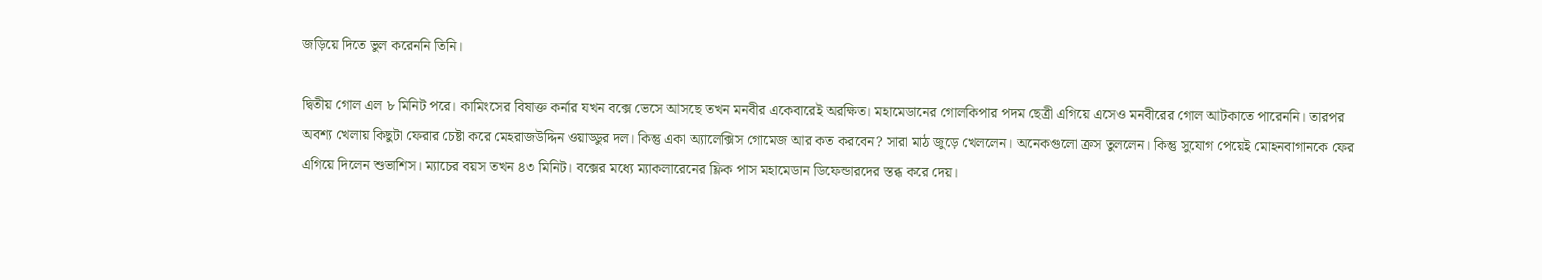জড়িয়ে দিতে ভুল করেননি তিনি।

দ্বিতীয় গোল এল ৮ মিনিট পরে। কামিংসের বিষাক্ত কর্নার যখন বক্সে ভেসে আসছে তখন মনবীর একেবারেই অরক্ষিত। মহামেডানের গোলকিপার পদম ছেত্রী এগিয়ে এসেও মনবীরের গোল আটকাতে পারেননি। তারপর অবশ্য খেলায় কিছুটা ফেরার চেষ্টা করে মেহরাজউদ্দিন ওয়াড্ডুর দল। কিন্তু একা অ্যালেক্সিস গোমেজ আর কত করবেন? সারা মাঠ জুড়ে খেললেন। অনেকগুলো ক্রস তুললেন। কিন্তু সুযোগ পেয়েই মোহনবাগানকে ফের এগিয়ে দিলেন শুভাশিস। ম্যাচের বয়স তখন ৪৩ মিনিট। বক্সের মধ্যে ম্যাকলারেনের ফ্লিক পাস মহামেডান ডিফেন্ডারদের স্তব্ধ করে দেয়।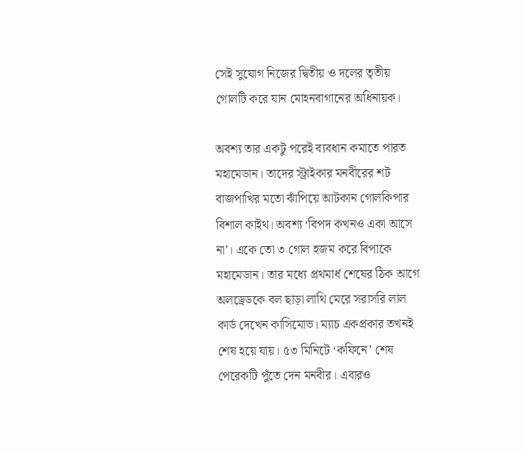সেই সুযোগ নিজের দ্বিতীয় ও দলের তৃতীয় গোলটি করে যান মোহনবাগানের অধিনায়ক।

অবশ্য তার একটু পরেই ব্যবধান কমাতে পারত মহামেডান। তাদের স্ট্রাইকার মনবীরের শট বাজপাখির মতো ঝাঁপিয়ে আটকান গোলকিপার বিশাল কাইথ। অবশ্য ‘বিপদ কখনও একা আসে না’। একে তো ৩ গোল হজম করে বিপাকে মহামেডান। তার মধ্যে প্রথমার্ধ শেষের ঠিক আগে অলড্রেডকে বল ছাড়া লাথি মেরে সরাসরি লাল কার্ড দেখেন কাসিমোভ। ম্যাচ একপ্রকার তখনই শেষ হয়ে যায়। ৫৩ মিনিটে ‘কফিনে’ শেষ পেরেকটি পুঁতে দেন মনবীর। এবারও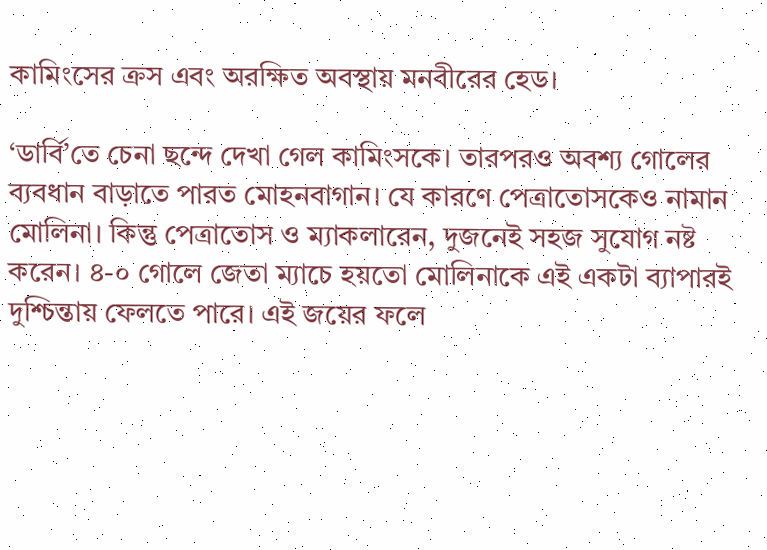কামিংসের ক্রস এবং অরক্ষিত অবস্থায় মনবীরের হেড।

‘ডার্বি’তে চেনা ছন্দে দেখা গেল কামিংসকে। তারপরও অবশ্য গোলের ব্যবধান বাড়াতে পারত মোহনবাগান। যে কারণে পেত্রাতোসকেও নামান মোলিনা। কিন্তু পেত্রাতোস ও ম্যাকলারেন, দুজনেই সহজ সুযোগ নষ্ট করেন। ৪-০ গোলে জেতা ম্যাচে হয়তো মোলিনাকে এই একটা ব্যাপারই দুশ্চিন্তায় ফেলতে পারে। এই জয়ের ফলে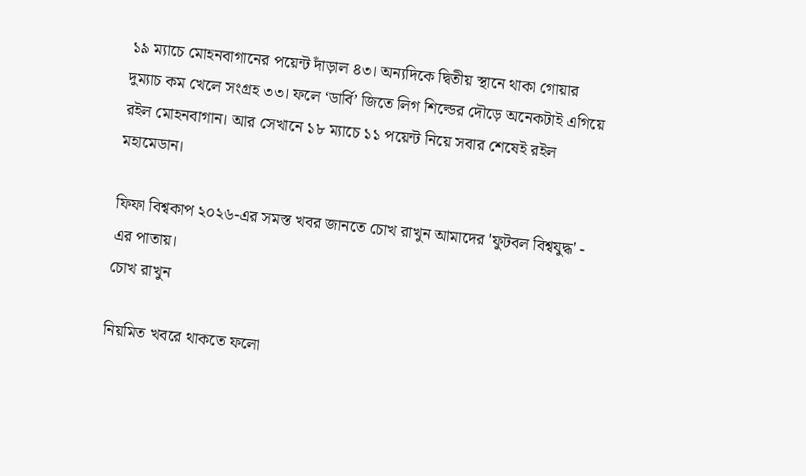১৯ ম্যাচে মোহনবাগানের পয়েন্ট দাঁড়াল ৪৩। অন্যদিকে দ্বিতীয় স্থানে থাকা গোয়ার দুম্যাচ কম খেলে সংগ্রহ ৩৩। ফলে ‘ডার্বি’ জিতে লিগ শিল্ডের দৌড়ে অনেকটাই এগিয়ে রইল মোহনবাগান। আর সেখানে ১৮ ম্যাচে ১১ পয়েন্ট নিয়ে সবার শেষেই রইল মহামেডান।

ফিফা বিশ্বকাপ ২০২৬-এর সমস্ত খবর জানতে চোখ রাখুন আমাদের 'ফুটবল বিশ্বযুদ্ধ' - এর পাতায়।
চোখ রাখুন

নিয়মিত খবরে থাকতে ফলো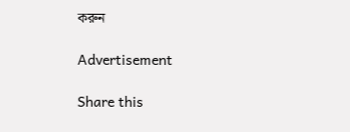করুন

Advertisement

Share this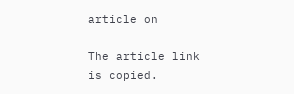article on

The article link is copied.